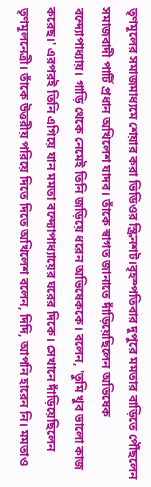তৃণমূলের সমাজমাধ্যমে শেয়ার করা ভিডিওর স্ক্রিনশট।বৃহস্পতিবার দুপুরে মমতার বাড়িতে পৌঁছলেন সমাজবাদী পার্টি প্রধান অখিলেশ যাদব। তাঁকে স্বাগত জানাতে দাঁড়িয়েছিলেন অভিষেক বন্দ্যোপাধ্যায়। গাড়ি থেকে নেমেই তিনি জড়িয়ে ধরেন অভিষেককে। বলেন, 'তুমি খুব ভালো কাজ করেছ।' এরপরই তিনি এগিয়ে যান মমতা বন্দ্যোপাধ্যায়ের ঘরের দিকে। সেখানে দাঁড়িয়েছিলেন তৃণমূলনেত্রী। তাঁকে উত্তরীয় পরিয়ে দিতে দিতে অখিলেশ বলেন, দিদি, আপনি হারেন নি। মমতাও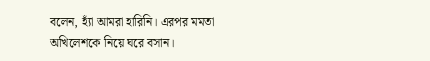বলেন, হ্যাঁ আমরা হারিনি। এরপর মমতা অখিলেশকে নিয়ে ঘরে বসান।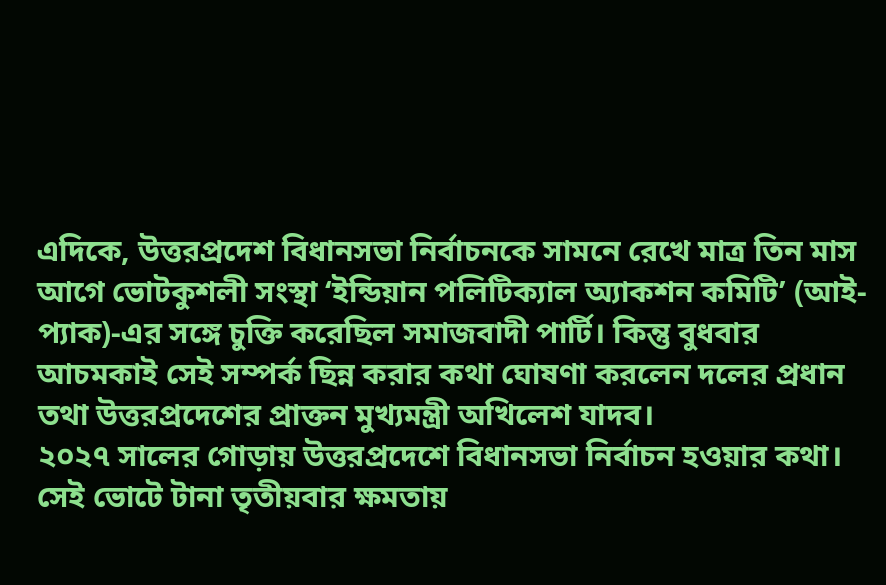এদিকে, উত্তরপ্রদেশ বিধানসভা নির্বাচনকে সামনে রেখে মাত্র তিন মাস আগে ভোটকুশলী সংস্থা ‘ইন্ডিয়ান পলিটিক্যাল অ্যাকশন কমিটি’ (আই-প্যাক)-এর সঙ্গে চুক্তি করেছিল সমাজবাদী পার্টি। কিন্তু বুধবার আচমকাই সেই সম্পর্ক ছিন্ন করার কথা ঘোষণা করলেন দলের প্রধান তথা উত্তরপ্রদেশের প্রাক্তন মুখ্যমন্ত্রী অখিলেশ যাদব।
২০২৭ সালের গোড়ায় উত্তরপ্রদেশে বিধানসভা নির্বাচন হওয়ার কথা। সেই ভোটে টানা তৃতীয়বার ক্ষমতায়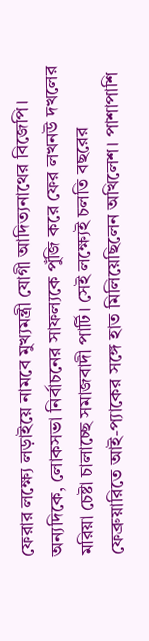ফেরার লক্ষ্যে লড়াইয়ে নামবে মুখ্যমন্ত্রী যোগী আদিত্যনাথের বিজেপি। অন্যদিকে, লোকসভা নির্বাচনের সাফল্যকে পুঁজি করে ফের লখনউ দখলের মরিয়া চেষ্টা চালাচ্ছে সমাজবাদী পার্টি। সেই লক্ষ্যেই চলতি বছরের ফেব্রুয়ারিতে আই-প্যাকের সঙ্গে হাত মিলিয়েছিলেন অখিলেশ। পাশাপাশি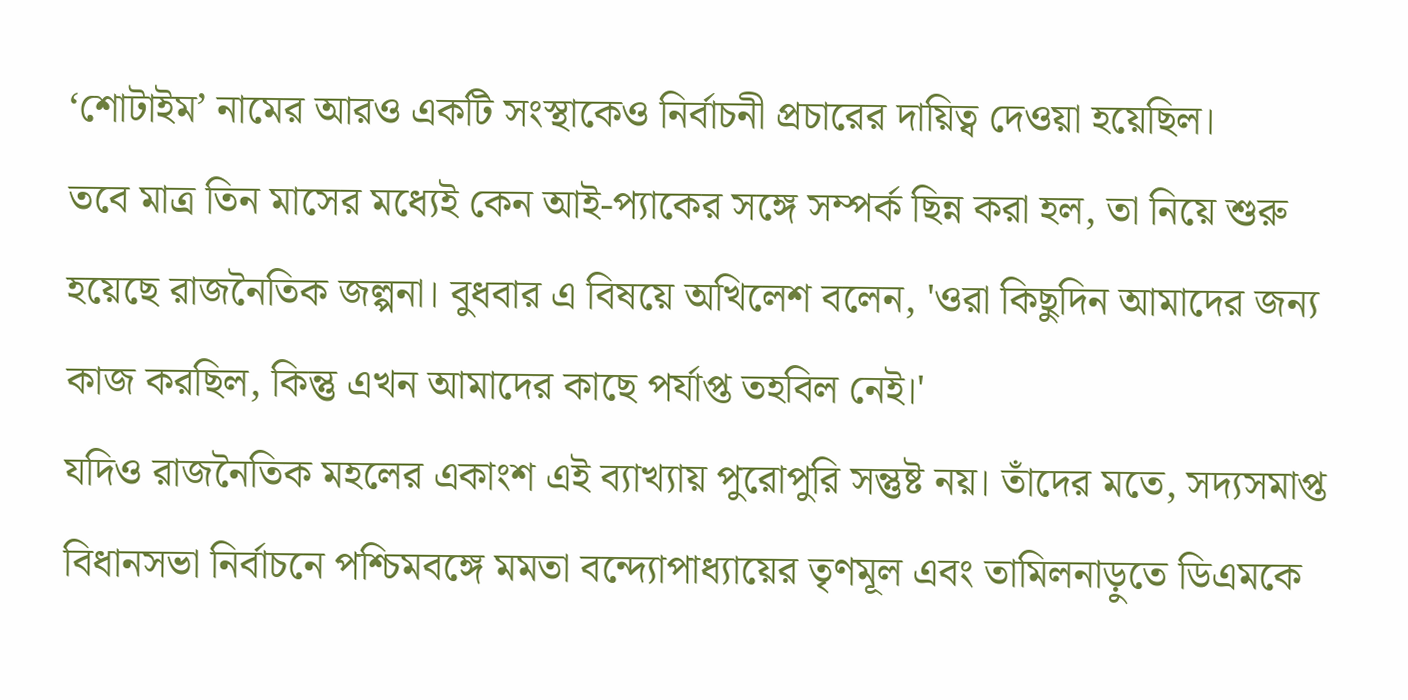‘শোটাইম’ নামের আরও একটি সংস্থাকেও নির্বাচনী প্রচারের দায়িত্ব দেওয়া হয়েছিল।
তবে মাত্র তিন মাসের মধ্যেই কেন আই-প্যাকের সঙ্গে সম্পর্ক ছিন্ন করা হল, তা নিয়ে শুরু হয়েছে রাজনৈতিক জল্পনা। বুধবার এ বিষয়ে অখিলেশ বলেন, 'ওরা কিছুদিন আমাদের জন্য কাজ করছিল, কিন্তু এখন আমাদের কাছে পর্যাপ্ত তহবিল নেই।'
যদিও রাজনৈতিক মহলের একাংশ এই ব্যাখ্যায় পুরোপুরি সন্তুষ্ট নয়। তাঁদের মতে, সদ্যসমাপ্ত বিধানসভা নির্বাচনে পশ্চিমবঙ্গে মমতা বন্দ্যোপাধ্যায়ের তৃণমূল এবং তামিলনাড়ুতে ডিএমকে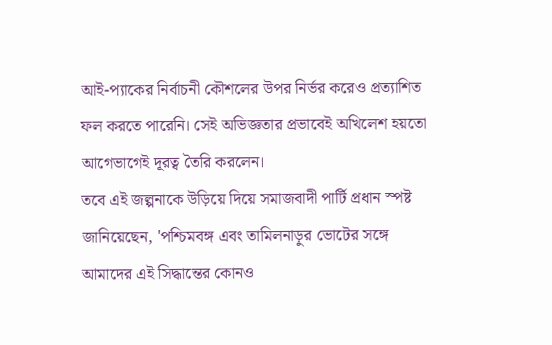আই-প্যাকের নির্বাচনী কৌশলের উপর নির্ভর করেও প্রত্যাশিত ফল করতে পারেনি। সেই অভিজ্ঞতার প্রভাবেই অখিলেশ হয়তো আগেভাগেই দূরত্ব তৈরি করলেন।
তবে এই জল্পনাকে উড়িয়ে দিয়ে সমাজবাদী পার্টি প্রধান স্পষ্ট জানিয়েছেন, 'পশ্চিমবঙ্গ এবং তামিলনাড়ুর ভোটের সঙ্গে আমাদের এই সিদ্ধান্তের কোনও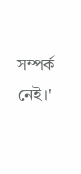সম্পর্ক নেই।'